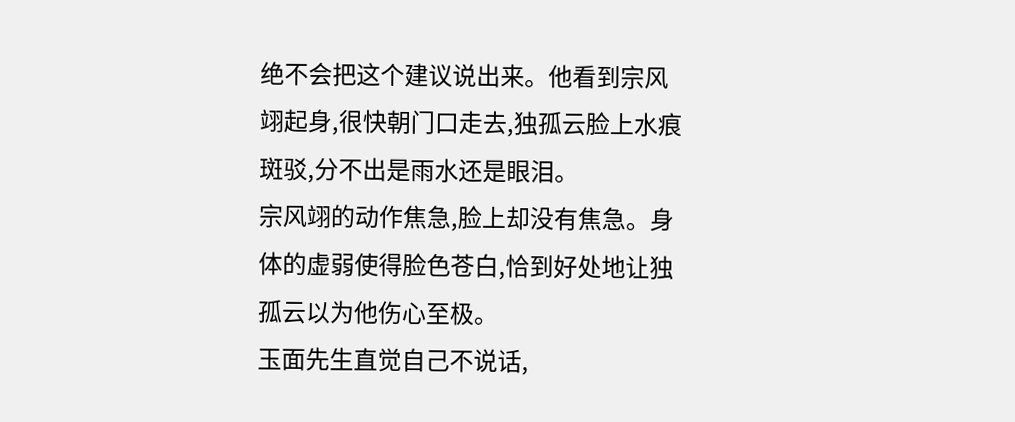绝不会把这个建议说出来。他看到宗风翊起身,很快朝门口走去,独孤云脸上水痕斑驳,分不出是雨水还是眼泪。
宗风翊的动作焦急,脸上却没有焦急。身体的虚弱使得脸色苍白,恰到好处地让独孤云以为他伤心至极。
玉面先生直觉自己不说话,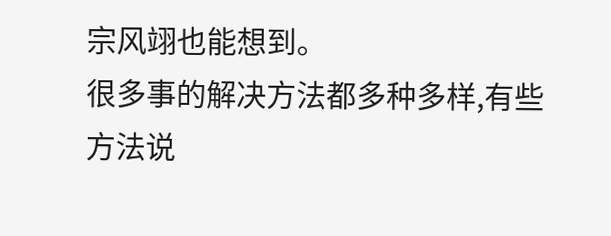宗风翊也能想到。
很多事的解决方法都多种多样,有些方法说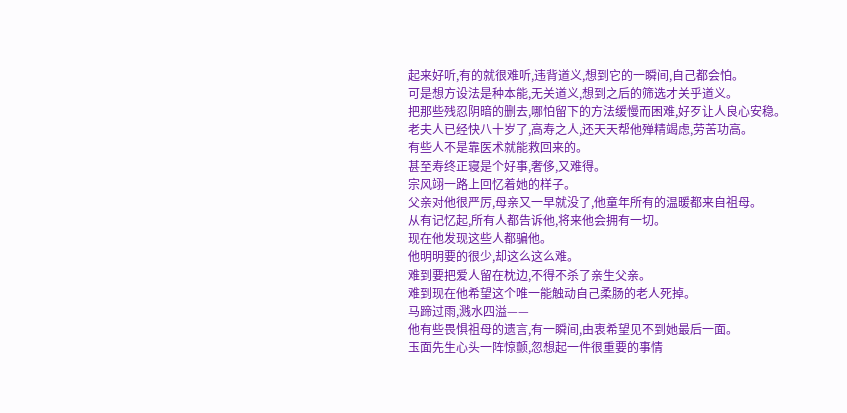起来好听,有的就很难听,违背道义,想到它的一瞬间,自己都会怕。
可是想方设法是种本能,无关道义,想到之后的筛选才关乎道义。
把那些残忍阴暗的删去,哪怕留下的方法缓慢而困难,好歹让人良心安稳。
老夫人已经快八十岁了,高寿之人,还天天帮他殚精竭虑,劳苦功高。
有些人不是靠医术就能救回来的。
甚至寿终正寝是个好事,奢侈,又难得。
宗风翊一路上回忆着她的样子。
父亲对他很严厉,母亲又一早就没了,他童年所有的温暖都来自祖母。
从有记忆起,所有人都告诉他,将来他会拥有一切。
现在他发现这些人都骗他。
他明明要的很少,却这么这么难。
难到要把爱人留在枕边,不得不杀了亲生父亲。
难到现在他希望这个唯一能触动自己柔肠的老人死掉。
马蹄过雨,溅水四溢——
他有些畏惧祖母的遗言,有一瞬间,由衷希望见不到她最后一面。
玉面先生心头一阵惊颤,忽想起一件很重要的事情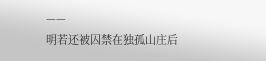——
明若还被囚禁在独孤山庄后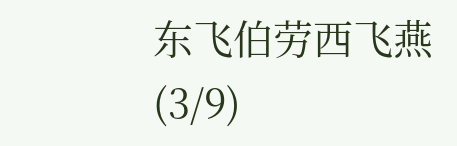东飞伯劳西飞燕(3/9)